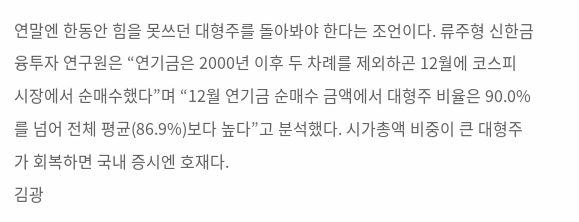연말엔 한동안 힘을 못쓰던 대형주를 돌아봐야 한다는 조언이다. 류주형 신한금융투자 연구원은 “연기금은 2000년 이후 두 차례를 제외하곤 12월에 코스피 시장에서 순매수했다”며 “12월 연기금 순매수 금액에서 대형주 비율은 90.0%를 넘어 전체 평균(86.9%)보다 높다”고 분석했다. 시가총액 비중이 큰 대형주가 회복하면 국내 증시엔 호재다.
김광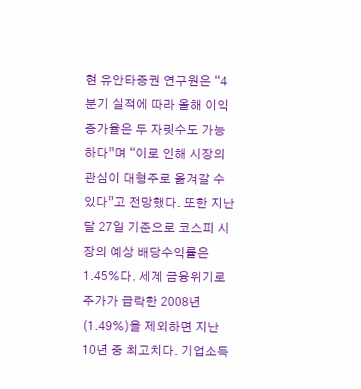현 유안타증권 연구원은 “4분기 실적에 따라 올해 이익 증가율은 두 자릿수도 가능하다”며 “이로 인해 시장의 관심이 대형주로 옮겨갈 수 있다”고 전망했다. 또한 지난달 27일 기준으로 코스피 시장의 예상 배당수익률은 1.45%다. 세계 금융위기로 주가가 급락한 2008년(1.49%)을 제외하면 지난 10년 중 최고치다. 기업소득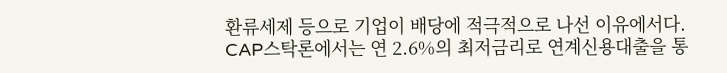환류세제 등으로 기업이 배당에 적극적으로 나선 이유에서다.
CAP스탁론에서는 연 2.6%의 최저금리로 연계신용대출을 통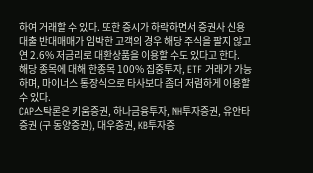하여 거래할 수 있다. 또한 증시가 하락하면서 증권사 신용대출 반대매매가 임박한 고객의 경우 해당 주식을 팔지 않고 연 2.6% 저금리로 대환상품을 이용할 수도 있다고 한다.
해당 종목에 대해 한종목 100% 집중투자, ETF 거래가 가능하며, 마이너스 통장식으로 타사보다 좀더 저렴하게 이용할 수 있다.
CAP스탁론은 키움증권, 하나금융투자, NH투자증권, 유안타증권 (구 동양증권), 대우증권, KB투자증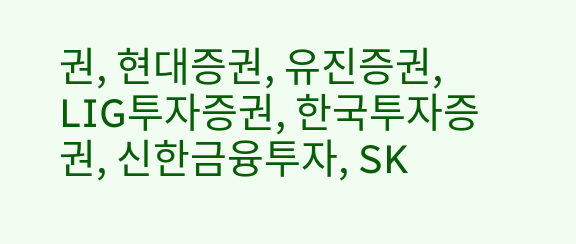권, 현대증권, 유진증권, LIG투자증권, 한국투자증권, 신한금융투자, SK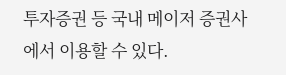투자증권 등 국내 메이저 증권사에서 이용할 수 있다.